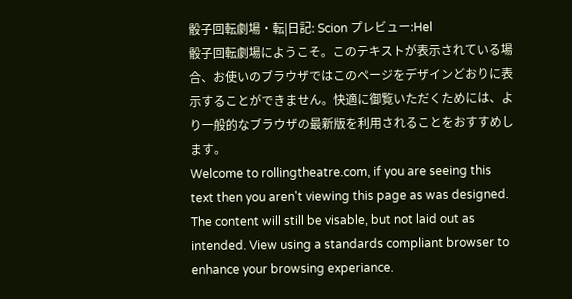骰子回転劇場・転|日記: Scion プレビュー:Hel
骰子回転劇場にようこそ。このテキストが表示されている場合、お使いのブラウザではこのページをデザインどおりに表示することができません。快適に御覧いただくためには、より一般的なブラウザの最新版を利用されることをおすすめします。
Welcome to rollingtheatre.com, if you are seeing this text then you aren't viewing this page as was designed. The content will still be visable, but not laid out as intended. View using a standards compliant browser to enhance your browsing experiance.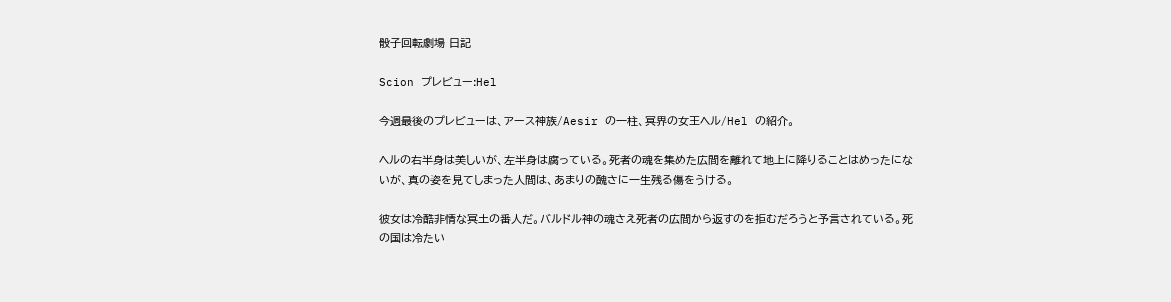骰子回転劇場 日記

Scion プレビュー:Hel

今週最後のプレビューは、アース神族/Aesir の一柱、冥界の女王ヘル/Hel の紹介。

ヘルの右半身は美しいが、左半身は腐っている。死者の魂を集めた広間を離れて地上に降りることはめったにないが、真の姿を見てしまった人間は、あまりの醜さに一生残る傷をうける。

彼女は冷酷非情な冥土の番人だ。バルドル神の魂さえ死者の広間から返すのを拒むだろうと予言されている。死の国は冷たい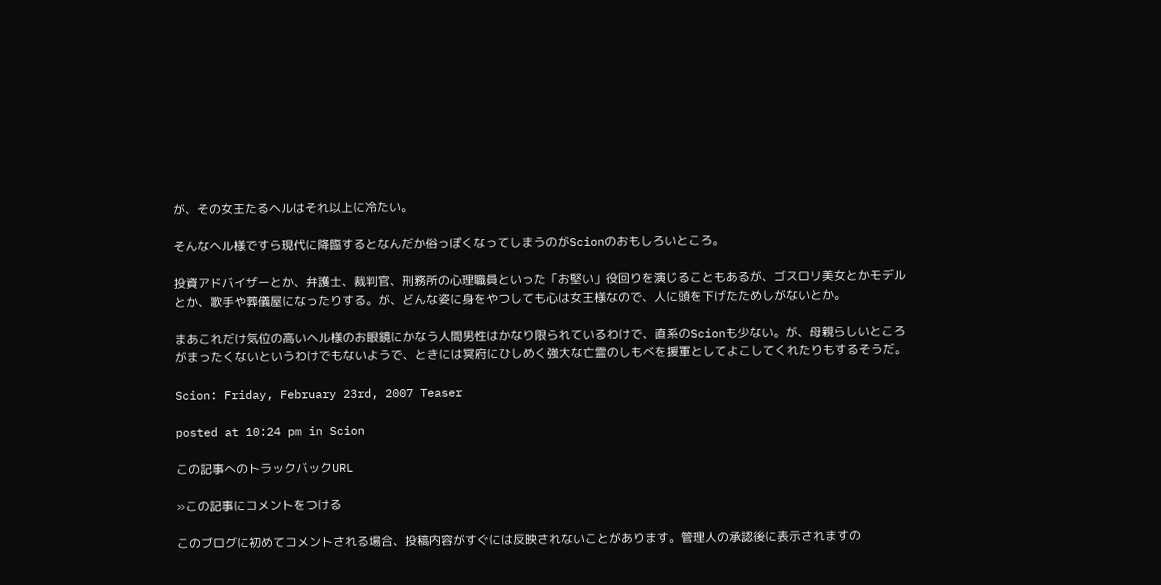が、その女王たるヘルはそれ以上に冷たい。

そんなヘル様ですら現代に降臨するとなんだか俗っぽくなってしまうのがScionのおもしろいところ。

投資アドバイザーとか、弁護士、裁判官、刑務所の心理職員といった「お堅い」役回りを演じることもあるが、ゴスロリ美女とかモデルとか、歌手や葬儀屋になったりする。が、どんな姿に身をやつしても心は女王様なので、人に頭を下げたためしがないとか。

まあこれだけ気位の高いヘル様のお眼鏡にかなう人間男性はかなり限られているわけで、直系のScionも少ない。が、母親らしいところがまったくないというわけでもないようで、ときには冥府にひしめく強大な亡霊のしもべを援軍としてよこしてくれたりもするそうだ。

Scion: Friday, February 23rd, 2007 Teaser

posted at 10:24 pm in Scion

この記事へのトラックバックURL

»この記事にコメントをつける

このブログに初めてコメントされる場合、投稿内容がすぐには反映されないことがあります。管理人の承認後に表示されますの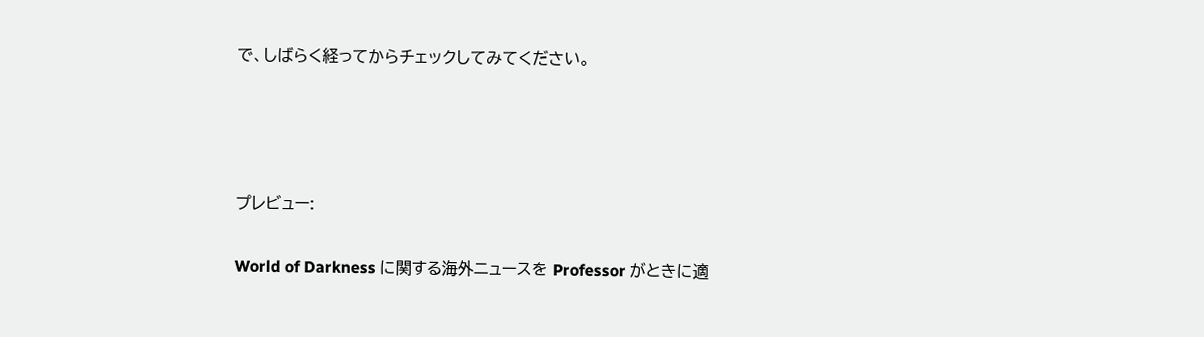で、しばらく経ってからチェックしてみてください。






プレビュー:


World of Darkness に関する海外ニュースを Professor がときに適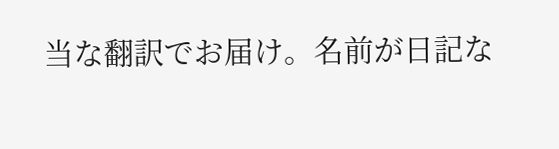当な翻訳でお届け。名前が日記な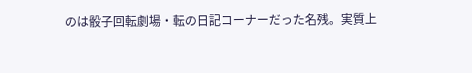のは骰子回転劇場・転の日記コーナーだった名残。実質上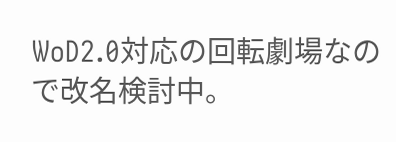WoD2.0対応の回転劇場なので改名検討中。